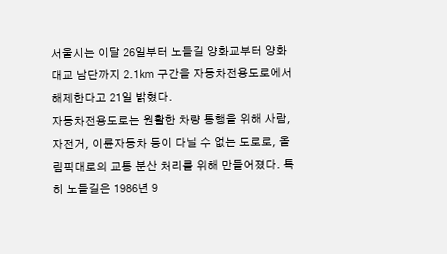서울시는 이달 26일부터 노들길 양화교부터 양화대교 남단까지 2.1㎞ 구간을 자동차전용도로에서 해제한다고 21일 밝혔다.
자동차전용도로는 원활한 차량 통행을 위해 사람, 자전거, 이륜자동차 등이 다닐 수 없는 도로로, 올림픽대로의 교통 분산 처리를 위해 만들어졌다. 특히 노들길은 1986년 9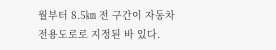월부터 8.5㎞ 전 구간이 자동차전용도로로 지정된 바 있다.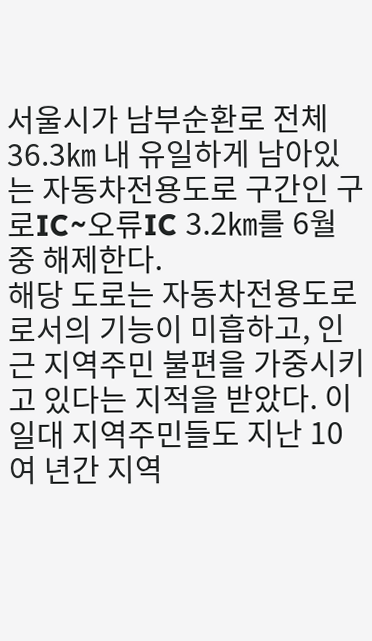서울시가 남부순환로 전체 36.3㎞ 내 유일하게 남아있는 자동차전용도로 구간인 구로IC~오류IC 3.2㎞를 6월 중 해제한다.
해당 도로는 자동차전용도로로서의 기능이 미흡하고, 인근 지역주민 불편을 가중시키고 있다는 지적을 받았다. 이 일대 지역주민들도 지난 10여 년간 지역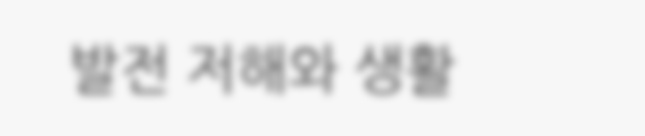발전 저해와 생활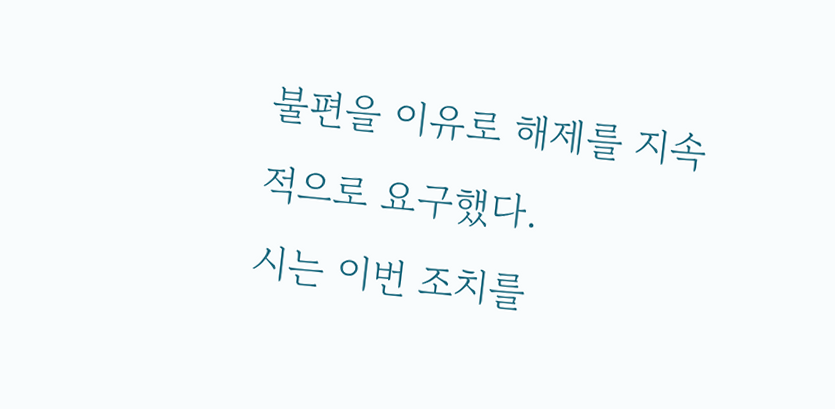불편을 이유로 해제를 지속적으로 요구했다.
시는 이번 조치를